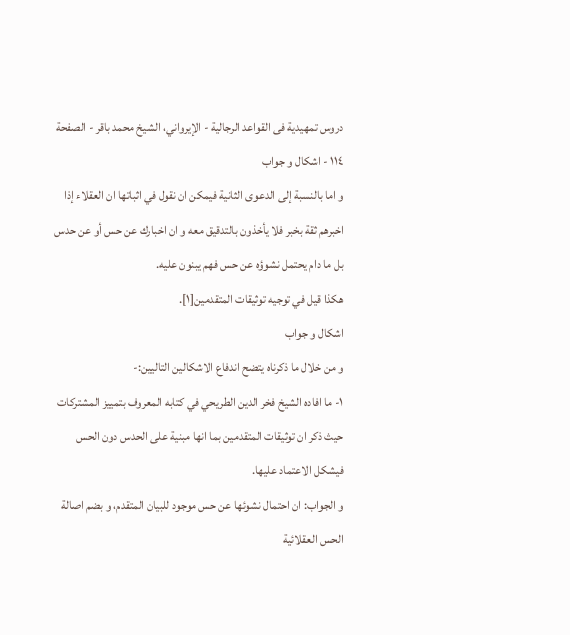دروس تمهيدية فى القواعد الرجالية - الإيرواني، الشيخ محمد باقر - الصفحة ١١٤ - اشكال و جواب
و اما بالنسبة إلى الدعوى الثانية فيمكن ان نقول في اثباتها ان العقلاء إذا اخبرهم ثقة بخبر فلا يأخذون بالتدقيق معه و ان اخبارك عن حس أو عن حدس بل ما دام يحتمل نشوؤه عن حس فهم يبنون عليه.
هكذا قيل في توجيه توثيقات المتقدمين[١].
اشكال و جواب
و من خلال ما ذكرناه يتضح اندفاع الاشكالين التاليين:-
١- ما افاده الشيخ فخر الدين الطريحي في كتابه المعروف بتمييز المشتركات حيث ذكر ان توثيقات المتقدمين بما انها مبنية على الحدس دون الحس فيشكل الاعتماد عليها.
و الجواب: ان احتمال نشوئها عن حس موجود للبيان المتقدم، و بضم اصالة الحس العقلائية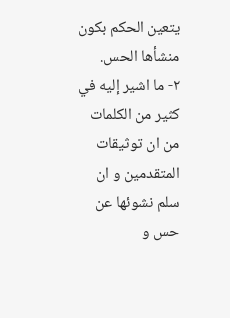يتعين الحكم بكون منشأها الحس.
٢- ما اشير إليه في كثير من الكلمات من ان توثيقات المتقدمين و ان سلم نشوئها عن حس و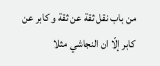من باب نقل ثقة عن ثقة و كابر عن كابر إلّا ان النجاشي مثلا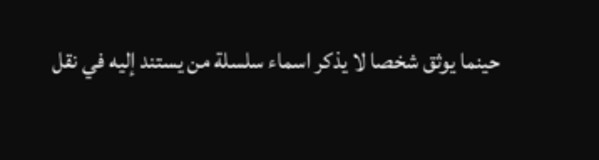حينما يوثق شخصا لا يذكر اسماء سلسلة من يستند إليه في نقل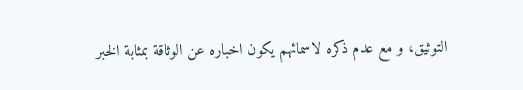التوثيق، و مع عدم ذكره لاسمائهم يكون اخباره عن الوثاقة بمثابة الخبر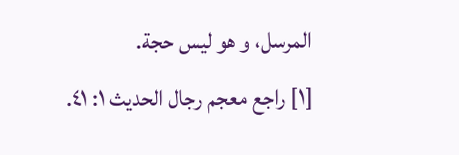المرسل، و هو ليس حجة.
[١] راجع معجم رجال الحديث ١: ٤١.